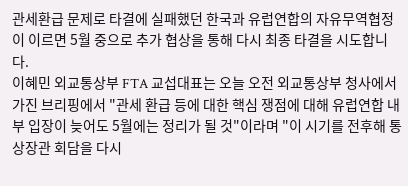관세환급 문제로 타결에 실패했던 한국과 유럽연합의 자유무역협정이 이르면 5월 중으로 추가 협상을 통해 다시 최종 타결을 시도합니다.
이혜민 외교통상부 FTA 교섭대표는 오늘 오전 외교통상부 청사에서 가진 브리핑에서 "관세 환급 등에 대한 핵심 쟁점에 대해 유럽연합 내부 입장이 늦어도 5월에는 정리가 될 것"이라며 "이 시기를 전후해 통상장관 회담을 다시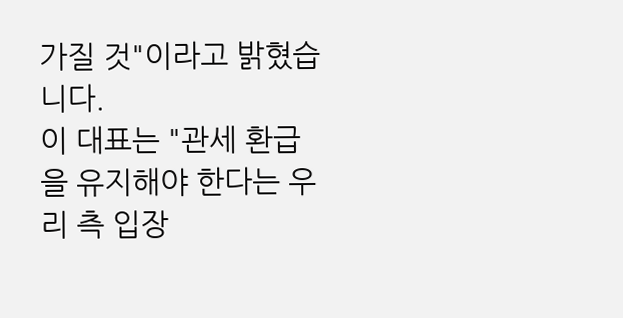가질 것"이라고 밝혔습니다.
이 대표는 "관세 환급을 유지해야 한다는 우리 측 입장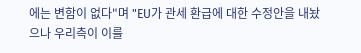에는 변함이 없다"며 "EU가 관세 환급에 대한 수정안을 내놨으나 우리측이 이를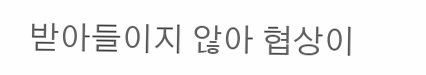받아들이지 않아 협상이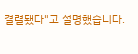결렬됐다"고 설명했습니다.